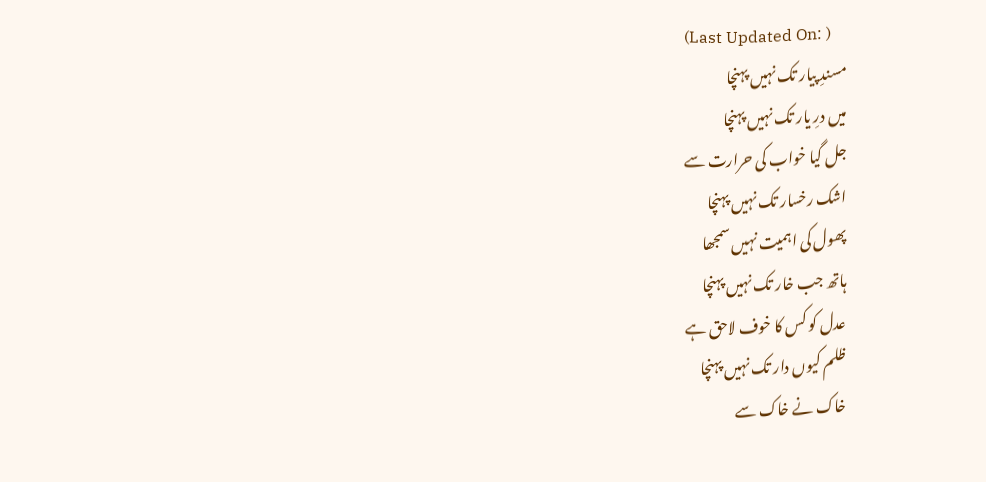(Last Updated On: )
مسندِ پیار تک نہیں پہنچا
میں درِ یار تک نہیں پہنچا
جل گیا خواب کی حرارت سے
اشک رخسار تک نہیں پہنچا
پھول کی اہمیت نہیں سمجھا
ہاتھ جب خار تک نہیں پہنچا
عدل کو کس کا خوف لاحق ہے
ظلم کیوں دار تک نہیں پہنچا
خاک نے خاک سے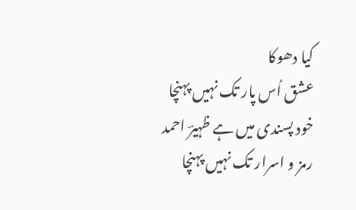کیا دھوکا
عشق اُس پار تک نہیں پہنچا
خود پسندی میں ہے ظہیرؔ احمد
رمز و اسرار تک نہیں پہنچا